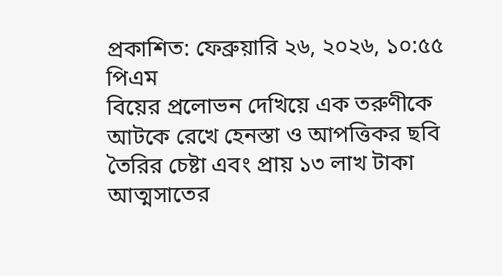প্রকাশিত: ফেব্রুয়ারি ২৬, ২০২৬, ১০:৫৫ পিএম
বিয়ের প্রলোভন দেখিয়ে এক তরুণীকে আটকে রেখে হেনস্তা ও আপত্তিকর ছবি তৈরির চেষ্টা এবং প্রায় ১৩ লাখ টাকা আত্মসাতের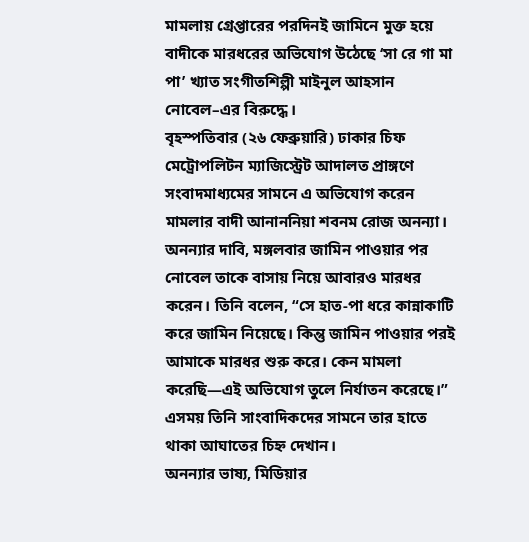মামলায় গ্রেপ্তারের পরদিনই জামিনে মুক্ত হয়ে বাদীকে মারধরের অভিযোগ উঠেছে ‘সা রে গা মা পা’ খ্যাত সংগীতশিল্পী মাইনুল আহসান নোবেল–এর বিরুদ্ধে।
বৃহস্পতিবার (২৬ ফেব্রুয়ারি) ঢাকার চিফ মেট্রোপলিটন ম্যাজিস্ট্রেট আদালত প্রাঙ্গণে সংবাদমাধ্যমের সামনে এ অভিযোগ করেন মামলার বাদী আনাননিয়া শবনম রোজ অনন্যা।
অনন্যার দাবি, মঙ্গলবার জামিন পাওয়ার পর নোবেল তাকে বাসায় নিয়ে আবারও মারধর করেন। তিনি বলেন, “সে হাত-পা ধরে কান্নাকাটি করে জামিন নিয়েছে। কিন্তু জামিন পাওয়ার পরই আমাকে মারধর শুরু করে। কেন মামলা করেছি—এই অভিযোগ তুলে নির্যাতন করেছে।” এসময় তিনি সাংবাদিকদের সামনে তার হাতে থাকা আঘাতের চিহ্ন দেখান।
অনন্যার ভাষ্য, মিডিয়ার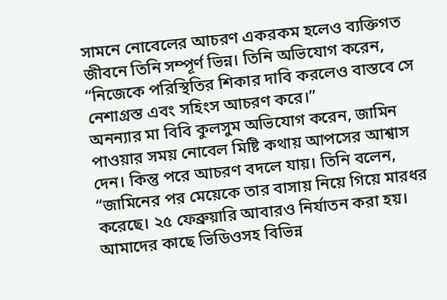সামনে নোবেলের আচরণ একরকম হলেও ব্যক্তিগত জীবনে তিনি সম্পূর্ণ ভিন্ন। তিনি অভিযোগ করেন, “নিজেকে পরিস্থিতির শিকার দাবি করলেও বাস্তবে সে নেশাগ্রস্ত এবং সহিংস আচরণ করে।”
অনন্যার মা বিবি কুলসুম অভিযোগ করেন, জামিন পাওয়ার সময় নোবেল মিষ্টি কথায় আপসের আশ্বাস দেন। কিন্তু পরে আচরণ বদলে যায়। তিনি বলেন, “জামিনের পর মেয়েকে তার বাসায় নিয়ে গিয়ে মারধর করেছে। ২৫ ফেব্রুয়ারি আবারও নির্যাতন করা হয়। আমাদের কাছে ভিডিওসহ বিভিন্ন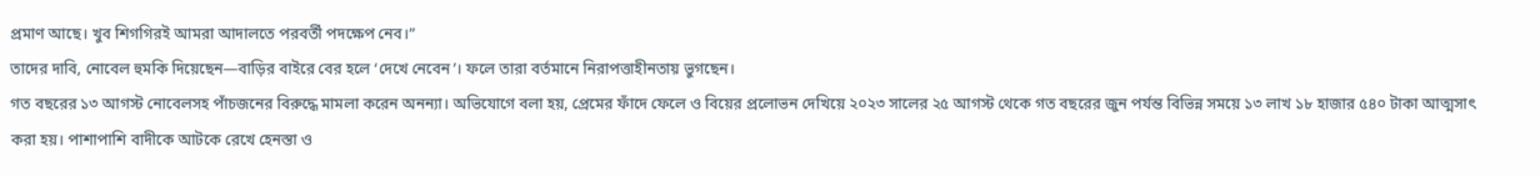প্রমাণ আছে। খুব শিগগিরই আমরা আদালতে পরবর্তী পদক্ষেপ নেব।”
তাদের দাবি, নোবেল হুমকি দিয়েছেন—বাড়ির বাইরে বের হলে ‘দেখে নেবেন’। ফলে তারা বর্তমানে নিরাপত্তাহীনতায় ভুগছেন।
গত বছরের ১৩ আগস্ট নোবেলসহ পাঁচজনের বিরুদ্ধে মামলা করেন অনন্যা। অভিযোগে বলা হয়, প্রেমের ফাঁদে ফেলে ও বিয়ের প্রলোভন দেখিয়ে ২০২৩ সালের ২৫ আগস্ট থেকে গত বছরের জুন পর্যন্ত বিভিন্ন সময়ে ১৩ লাখ ১৮ হাজার ৫৪০ টাকা আত্মসাৎ করা হয়। পাশাপাশি বাদীকে আটকে রেখে হেনস্তা ও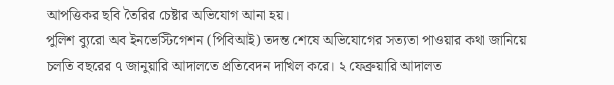আপত্তিকর ছবি তৈরির চেষ্টার অভিযোগ আনা হয়।
পুলিশ ব্যুরো অব ইনভেস্টিগেশন (পিবিআই) তদন্ত শেষে অভিযোগের সত্যতা পাওয়ার কথা জানিয়ে চলতি বছরের ৭ জানুয়ারি আদালতে প্রতিবেদন দাখিল করে। ২ ফেব্রুয়ারি আদালত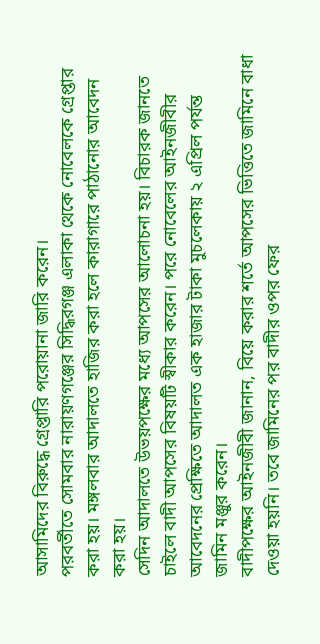আসামিদের বিরুদ্ধে গ্রেপ্তারি পরোয়ানা জারি করেন।
পরবর্তীতে সোমবার নারায়ণগঞ্জের সিদ্ধিরগঞ্জ এলাকা থেকে নোবেলকে গ্রেপ্তার করা হয়। মঙ্গলবার আদালতে হাজির করা হলে কারাগারে পাঠানোর আবেদন করা হয়।
সেদিন আদালতে উভয়পক্ষের মধ্যে আপসের আলোচনা হয়। বিচারক জানতে চাইলে বাদী আপসের বিষয়টি স্বীকার করেন। পরে নোবেলের আইনজীবীর আবেদনের প্রেক্ষিতে আদালত এক হাজার টাকা মুচলেকায় ২ এপ্রিল পর্যন্ত জামিন মঞ্জুর করেন।
বাদীপক্ষের আইনজীবী জানান, বিয়ে করার শর্তে আপসের ভিত্তিতে জামিনে বাধা দেওয়া হয়নি। তবে জামিনের পর বাদীর ওপর ফের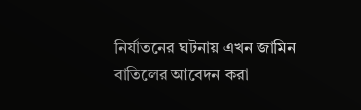নির্যাতনের ঘটনায় এখন জামিন বাতিলের আবেদন করা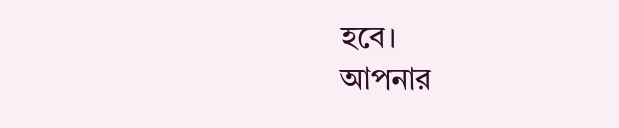হবে।
আপনার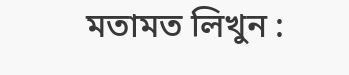মতামত লিখুন :